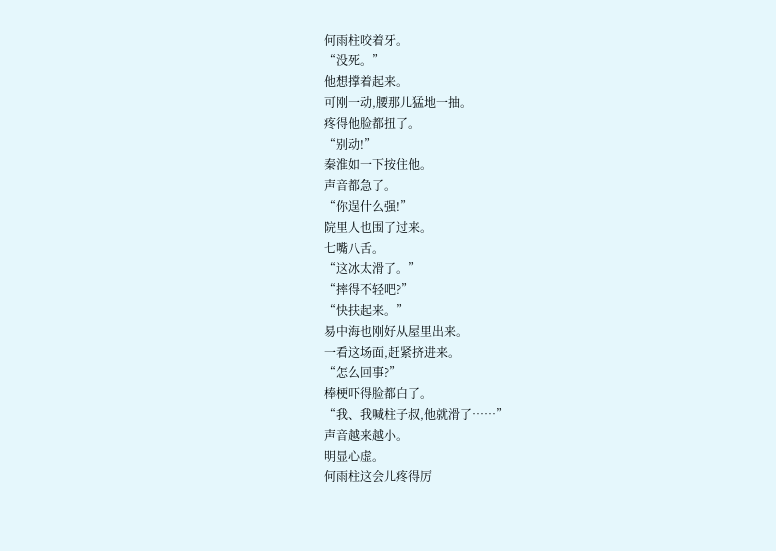何雨柱咬着牙。
“没死。”
他想撑着起来。
可刚一动,腰那儿猛地一抽。
疼得他脸都扭了。
“别动!”
秦淮如一下按住他。
声音都急了。
“你逞什么强!”
院里人也围了过来。
七嘴八舌。
“这冰太滑了。”
“摔得不轻吧?”
“快扶起来。”
易中海也刚好从屋里出来。
一看这场面,赶紧挤进来。
“怎么回事?”
棒梗吓得脸都白了。
“我、我喊柱子叔,他就滑了……”
声音越来越小。
明显心虚。
何雨柱这会儿疼得厉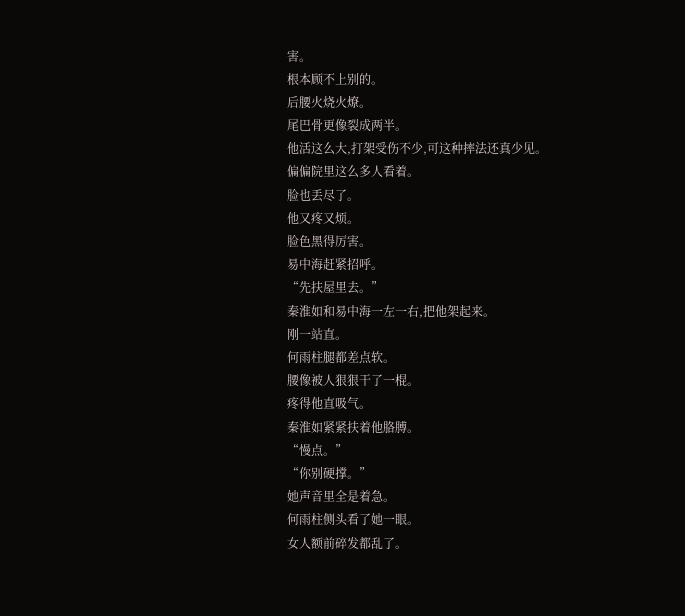害。
根本顾不上别的。
后腰火烧火燎。
尾巴骨更像裂成两半。
他活这么大,打架受伤不少,可这种摔法还真少见。
偏偏院里这么多人看着。
脸也丢尽了。
他又疼又烦。
脸色黑得厉害。
易中海赶紧招呼。
“先扶屋里去。”
秦淮如和易中海一左一右,把他架起来。
刚一站直。
何雨柱腿都差点软。
腰像被人狠狠干了一棍。
疼得他直吸气。
秦淮如紧紧扶着他胳膊。
“慢点。”
“你别硬撑。”
她声音里全是着急。
何雨柱侧头看了她一眼。
女人额前碎发都乱了。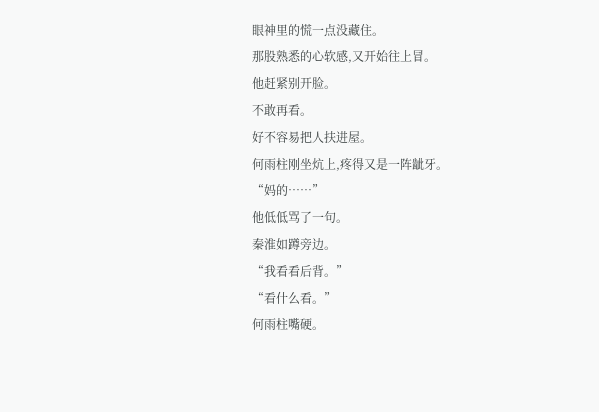眼神里的慌一点没藏住。
那股熟悉的心软感,又开始往上冒。
他赶紧别开脸。
不敢再看。
好不容易把人扶进屋。
何雨柱刚坐炕上,疼得又是一阵龇牙。
“妈的……”
他低低骂了一句。
秦淮如蹲旁边。
“我看看后背。”
“看什么看。”
何雨柱嘴硬。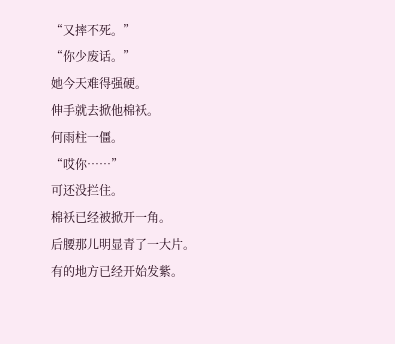“又摔不死。”
“你少废话。”
她今天难得强硬。
伸手就去掀他棉袄。
何雨柱一僵。
“哎你……”
可还没拦住。
棉袄已经被掀开一角。
后腰那儿明显青了一大片。
有的地方已经开始发紫。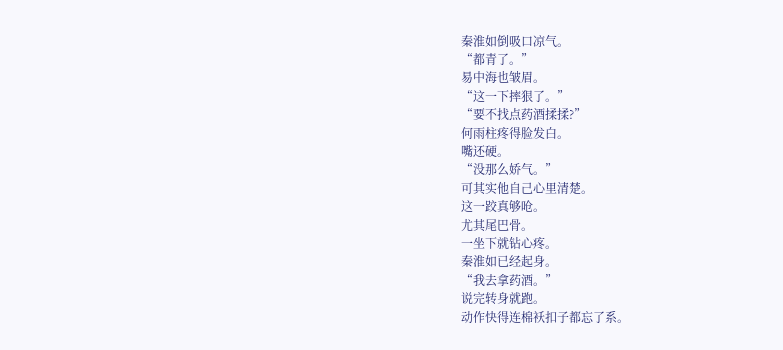秦淮如倒吸口凉气。
“都青了。”
易中海也皱眉。
“这一下摔狠了。”
“要不找点药酒揉揉?”
何雨柱疼得脸发白。
嘴还硬。
“没那么娇气。”
可其实他自己心里清楚。
这一跤真够呛。
尤其尾巴骨。
一坐下就钻心疼。
秦淮如已经起身。
“我去拿药酒。”
说完转身就跑。
动作快得连棉袄扣子都忘了系。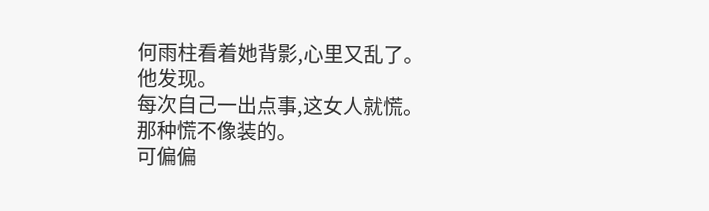何雨柱看着她背影,心里又乱了。
他发现。
每次自己一出点事,这女人就慌。
那种慌不像装的。
可偏偏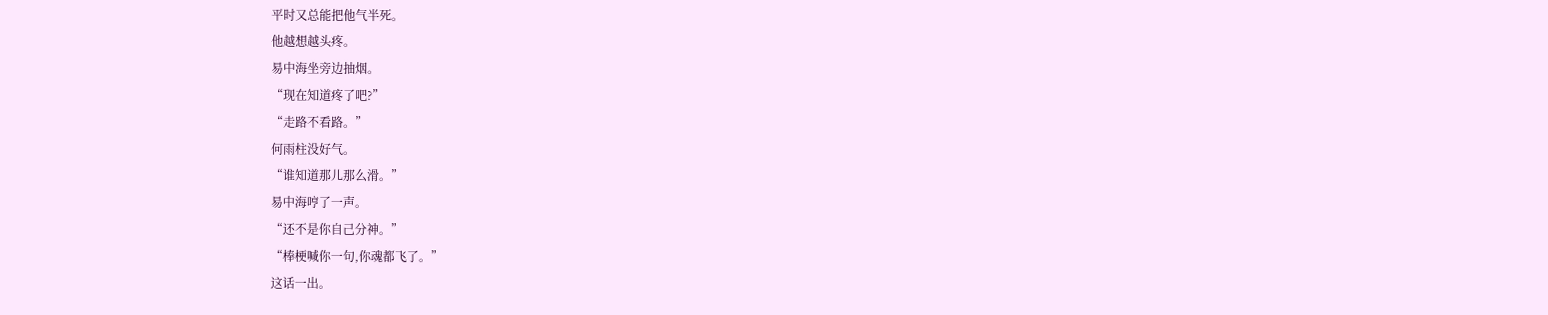平时又总能把他气半死。
他越想越头疼。
易中海坐旁边抽烟。
“现在知道疼了吧?”
“走路不看路。”
何雨柱没好气。
“谁知道那儿那么滑。”
易中海哼了一声。
“还不是你自己分神。”
“棒梗喊你一句,你魂都飞了。”
这话一出。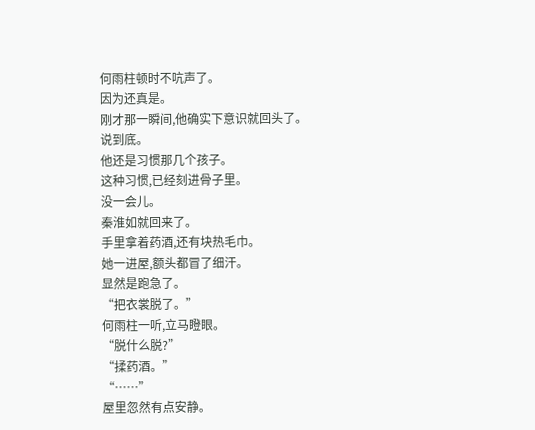何雨柱顿时不吭声了。
因为还真是。
刚才那一瞬间,他确实下意识就回头了。
说到底。
他还是习惯那几个孩子。
这种习惯,已经刻进骨子里。
没一会儿。
秦淮如就回来了。
手里拿着药酒,还有块热毛巾。
她一进屋,额头都冒了细汗。
显然是跑急了。
“把衣裳脱了。”
何雨柱一听,立马瞪眼。
“脱什么脱?”
“揉药酒。”
“……”
屋里忽然有点安静。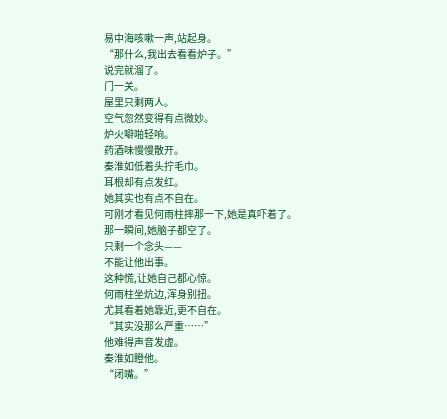易中海咳嗽一声,站起身。
“那什么,我出去看看炉子。”
说完就溜了。
门一关。
屋里只剩两人。
空气忽然变得有点微妙。
炉火噼啪轻响。
药酒味慢慢散开。
秦淮如低着头拧毛巾。
耳根却有点发红。
她其实也有点不自在。
可刚才看见何雨柱摔那一下,她是真吓着了。
那一瞬间,她脑子都空了。
只剩一个念头——
不能让他出事。
这种慌,让她自己都心惊。
何雨柱坐炕边,浑身别扭。
尤其看着她靠近,更不自在。
“其实没那么严重……”
他难得声音发虚。
秦淮如瞪他。
“闭嘴。”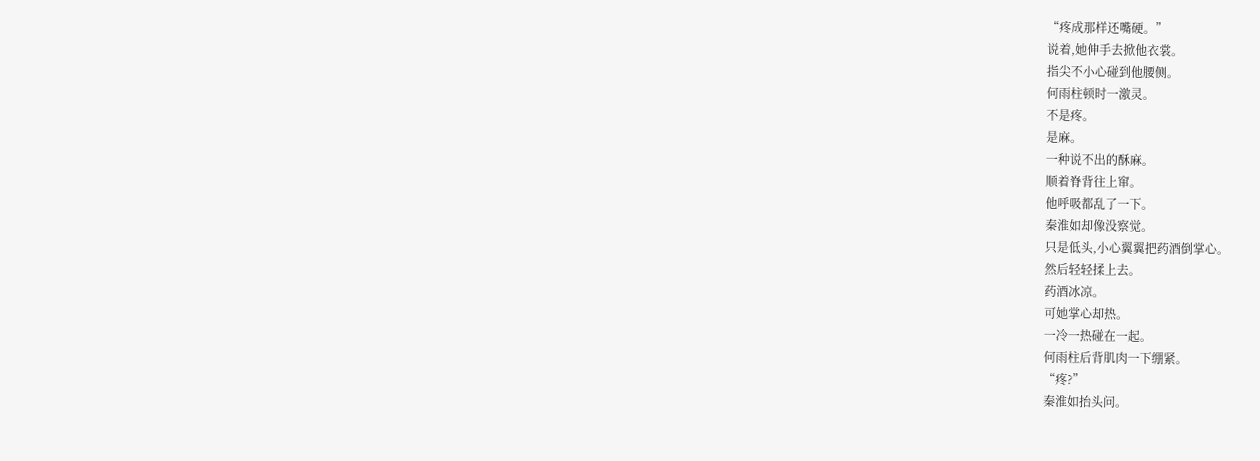“疼成那样还嘴硬。”
说着,她伸手去掀他衣裳。
指尖不小心碰到他腰侧。
何雨柱顿时一激灵。
不是疼。
是麻。
一种说不出的酥麻。
顺着脊背往上窜。
他呼吸都乱了一下。
秦淮如却像没察觉。
只是低头,小心翼翼把药酒倒掌心。
然后轻轻揉上去。
药酒冰凉。
可她掌心却热。
一冷一热碰在一起。
何雨柱后背肌肉一下绷紧。
“疼?”
秦淮如抬头问。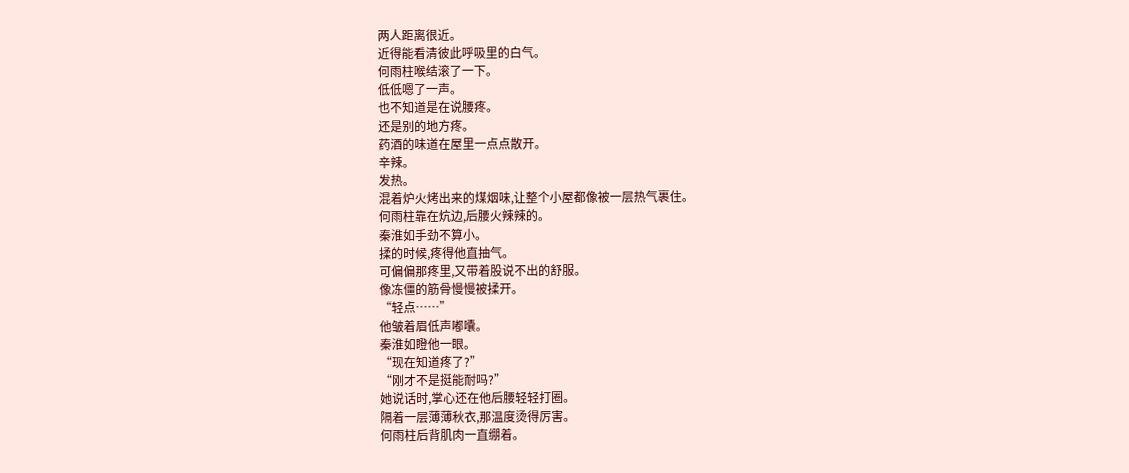两人距离很近。
近得能看清彼此呼吸里的白气。
何雨柱喉结滚了一下。
低低嗯了一声。
也不知道是在说腰疼。
还是别的地方疼。
药酒的味道在屋里一点点散开。
辛辣。
发热。
混着炉火烤出来的煤烟味,让整个小屋都像被一层热气裹住。
何雨柱靠在炕边,后腰火辣辣的。
秦淮如手劲不算小。
揉的时候,疼得他直抽气。
可偏偏那疼里,又带着股说不出的舒服。
像冻僵的筋骨慢慢被揉开。
“轻点……”
他皱着眉低声嘟囔。
秦淮如瞪他一眼。
“现在知道疼了?”
“刚才不是挺能耐吗?”
她说话时,掌心还在他后腰轻轻打圈。
隔着一层薄薄秋衣,那温度烫得厉害。
何雨柱后背肌肉一直绷着。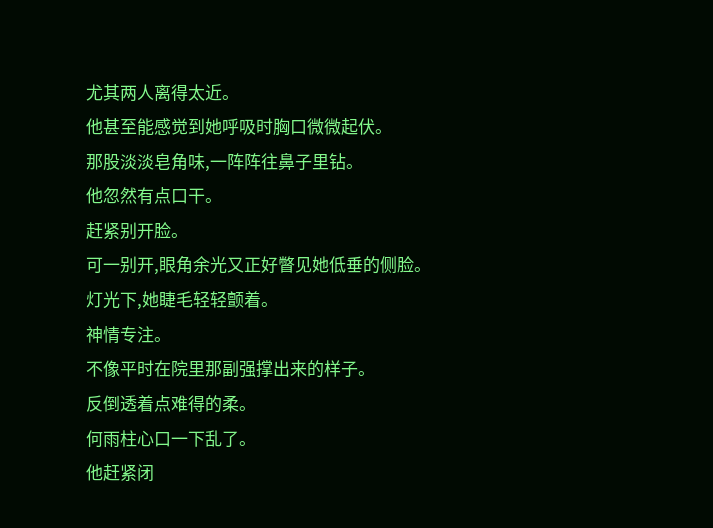尤其两人离得太近。
他甚至能感觉到她呼吸时胸口微微起伏。
那股淡淡皂角味,一阵阵往鼻子里钻。
他忽然有点口干。
赶紧别开脸。
可一别开,眼角余光又正好瞥见她低垂的侧脸。
灯光下,她睫毛轻轻颤着。
神情专注。
不像平时在院里那副强撑出来的样子。
反倒透着点难得的柔。
何雨柱心口一下乱了。
他赶紧闭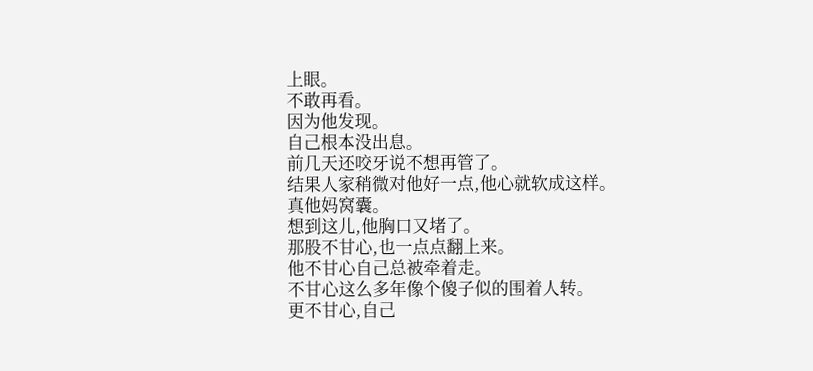上眼。
不敢再看。
因为他发现。
自己根本没出息。
前几天还咬牙说不想再管了。
结果人家稍微对他好一点,他心就软成这样。
真他妈窝囊。
想到这儿,他胸口又堵了。
那股不甘心,也一点点翻上来。
他不甘心自己总被牵着走。
不甘心这么多年像个傻子似的围着人转。
更不甘心,自己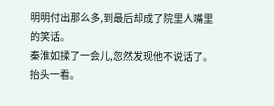明明付出那么多,到最后却成了院里人嘴里的笑话。
秦淮如揉了一会儿,忽然发现他不说话了。
抬头一看。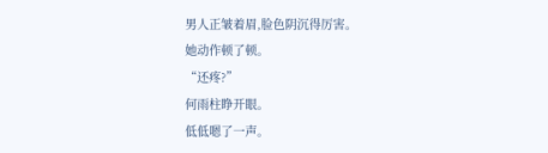男人正皱着眉,脸色阴沉得厉害。
她动作顿了顿。
“还疼?”
何雨柱睁开眼。
低低嗯了一声。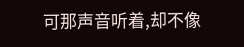可那声音听着,却不像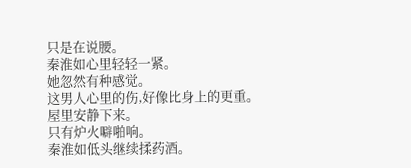只是在说腰。
秦淮如心里轻轻一紧。
她忽然有种感觉。
这男人心里的伤,好像比身上的更重。
屋里安静下来。
只有炉火噼啪响。
秦淮如低头继续揉药酒。